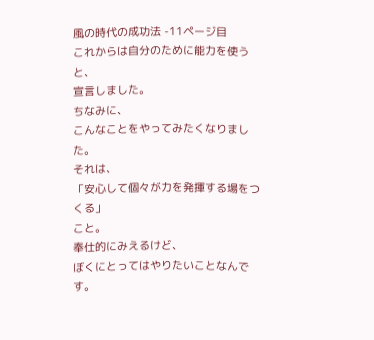風の時代の成功法 -11ページ目
これからは自分のために能力を使うと、
宣言しました。
ちなみに、
こんなことをやってみたくなりました。
それは、
「安心して個々が力を発揮する場をつくる」
こと。
奉仕的にみえるけど、
ぼくにとってはやりたいことなんです。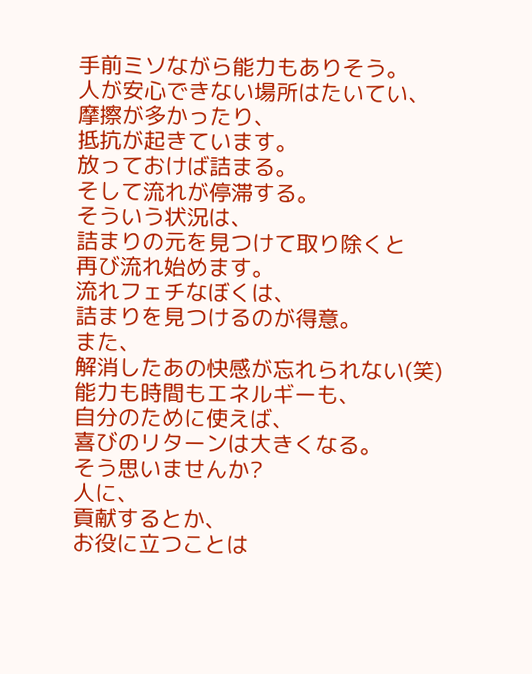手前ミソながら能力もありそう。
人が安心できない場所はたいてい、
摩擦が多かったり、
抵抗が起きています。
放っておけば詰まる。
そして流れが停滞する。
そういう状況は、
詰まりの元を見つけて取り除くと
再び流れ始めます。
流れフェチなぼくは、
詰まりを見つけるのが得意。
また、
解消したあの快感が忘れられない(笑)
能力も時間もエネルギーも、
自分のために使えば、
喜びのリターンは大きくなる。
そう思いませんか?
人に、
貢献するとか、
お役に立つことは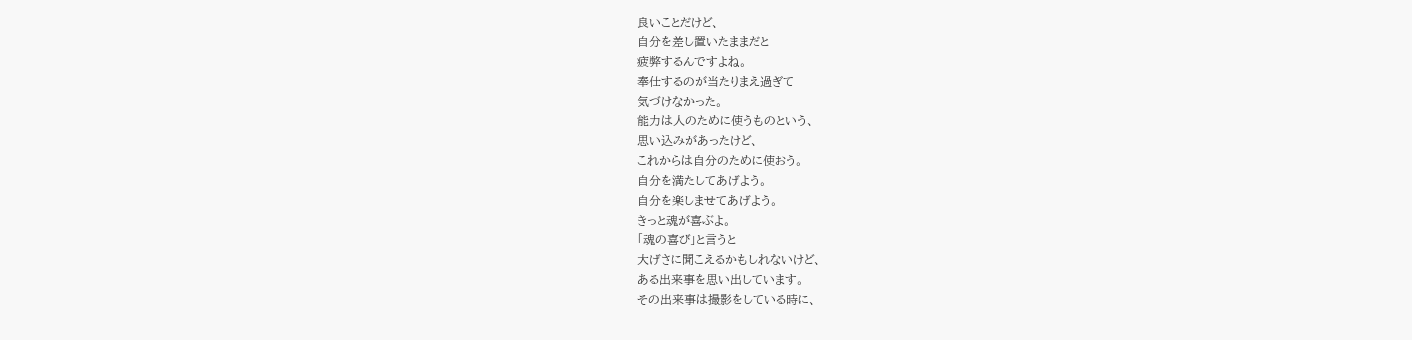良いことだけど、
自分を差し置いたままだと
疲弊するんですよね。
奉仕するのが当たりまえ過ぎて
気づけなかった。
能力は人のために使うものという、
思い込みがあったけど、
これからは自分のために使おう。
自分を満たしてあげよう。
自分を楽しませてあげよう。
きっと魂が喜ぶよ。
「魂の喜び」と言うと
大げさに聞こえるかもしれないけど、
ある出来事を思い出しています。
その出来事は撮影をしている時に、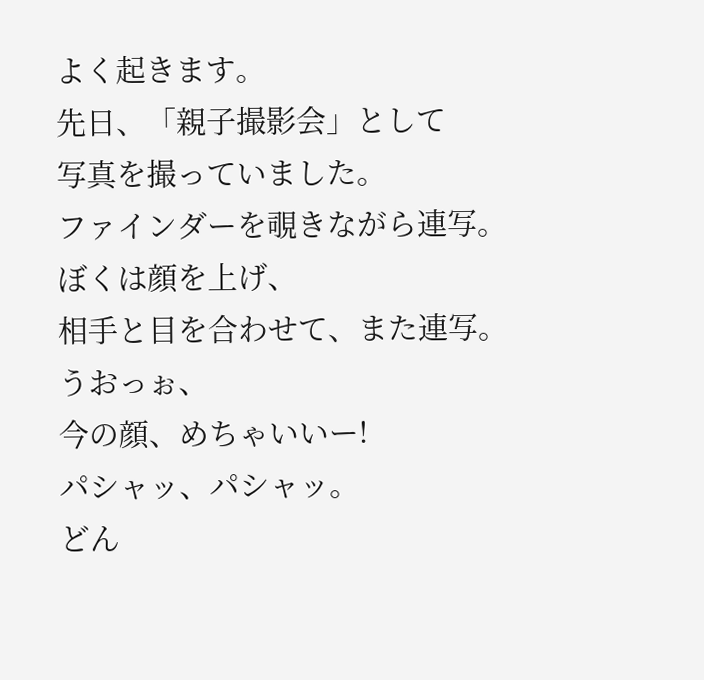よく起きます。
先日、「親子撮影会」として
写真を撮っていました。
ファインダーを覗きながら連写。
ぼくは顔を上げ、
相手と目を合わせて、また連写。
うおっぉ、
今の顔、めちゃいいー!
パシャッ、パシャッ。
どん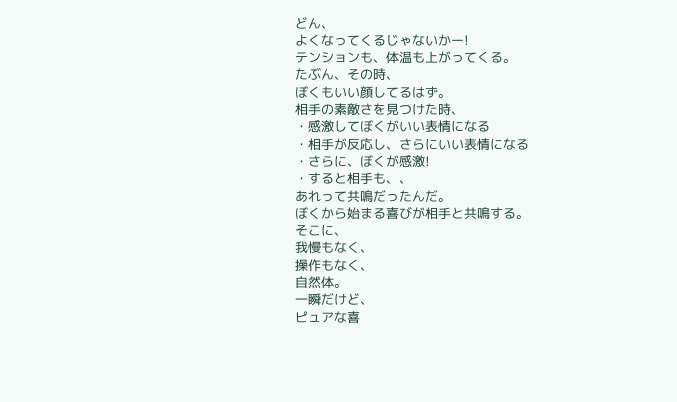どん、
よくなってくるじゃないかー!
テンションも、体温も上がってくる。
たぶん、その時、
ぼくもいい顔してるはず。
相手の素敵さを見つけた時、
・感激してぼくがいい表情になる
・相手が反応し、さらにいい表情になる
・さらに、ぼくが感激!
・すると相手も、、
あれって共鳴だったんだ。
ぼくから始まる喜びが相手と共鳴する。
そこに、
我慢もなく、
操作もなく、
自然体。
一瞬だけど、
ピュアな喜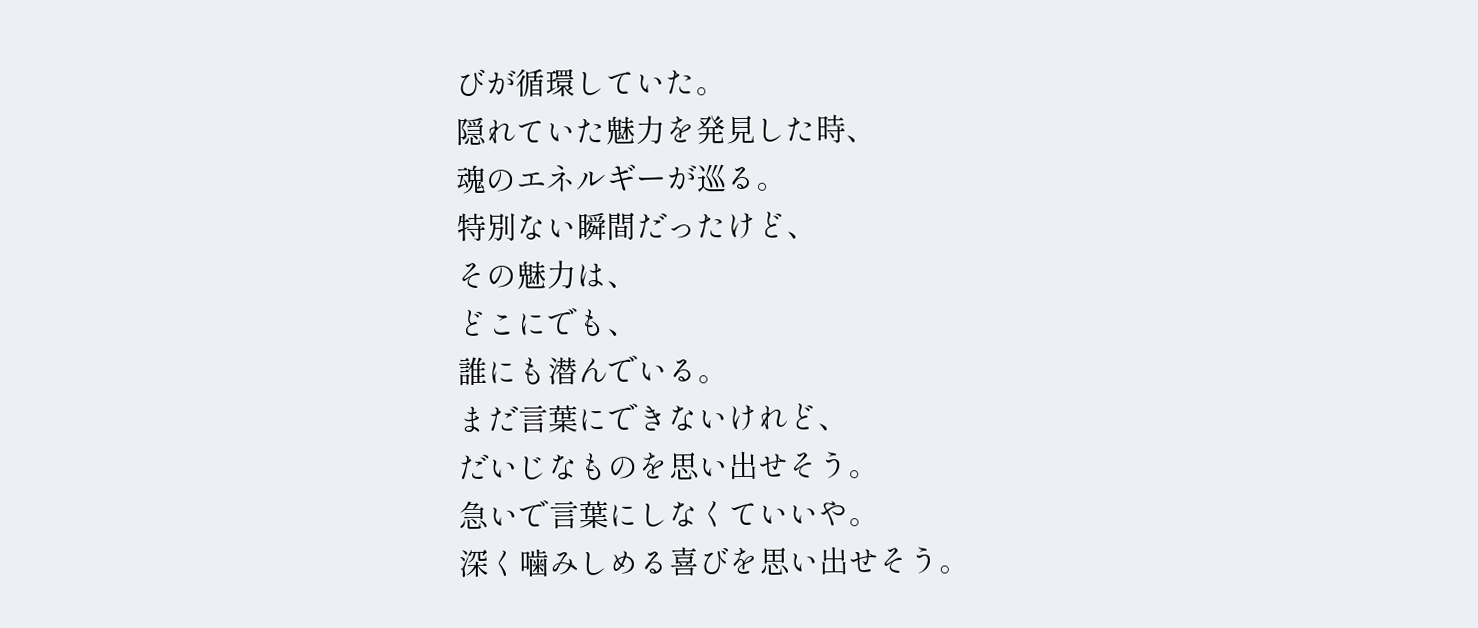びが循環していた。
隠れていた魅力を発見した時、
魂のエネルギーが巡る。
特別ない瞬間だったけど、
その魅力は、
どこにでも、
誰にも潜んでいる。
まだ言葉にできないけれど、
だいじなものを思い出せそう。
急いで言葉にしなくていいや。
深く噛みしめる喜びを思い出せそう。